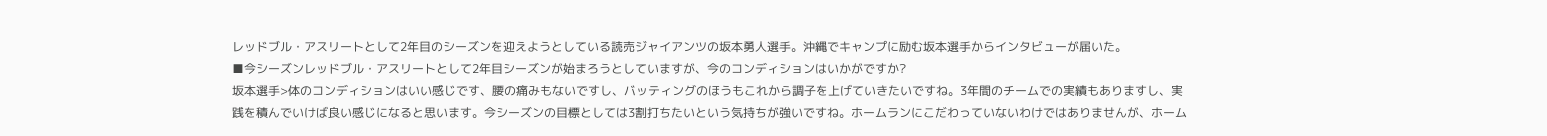レッドブル・アスリートとして2年目のシーズンを迎えようとしている読売ジャイアンツの坂本勇人選手。沖縄でキャンプに励む坂本選手からインタビューが届いた。
■今シーズンレッドブル・アスリートとして2年目シーズンが始まろうとしていますが、今のコンディションはいかがですか?
坂本選手>体のコンディションはいい感じです、腰の痛みもないですし、バッティングのほうもこれから調子を上げていきたいですね。3年間のチームでの実績もありますし、実践を積んでいけば良い感じになると思います。今シーズンの目標としては3割打ちたいという気持ちが強いですね。ホームランにこだわっていないわけではありませんが、ホーム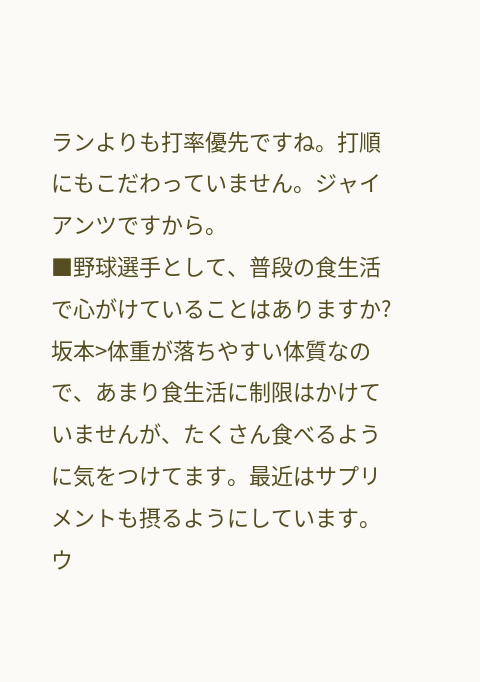ランよりも打率優先ですね。打順にもこだわっていません。ジャイアンツですから。
■野球選手として、普段の食生活で心がけていることはありますか?
坂本>体重が落ちやすい体質なので、あまり食生活に制限はかけていませんが、たくさん食べるように気をつけてます。最近はサプリメントも摂るようにしています。ウ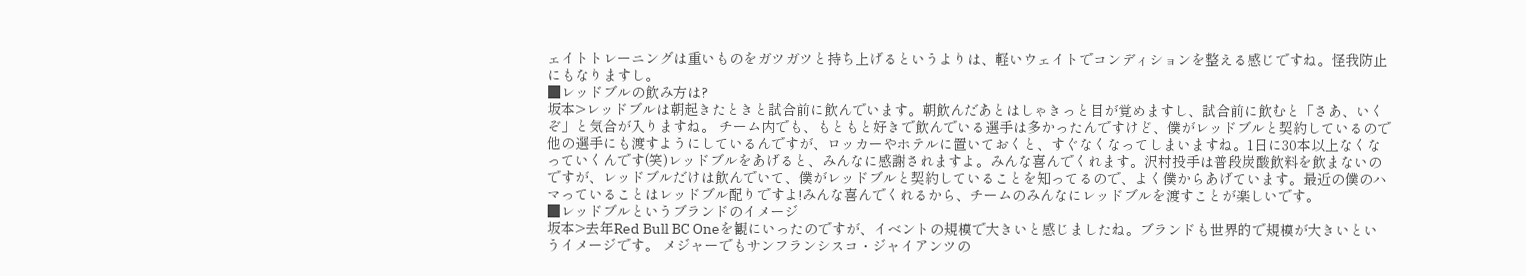ェイトトレーニングは重いものをガツガツと持ち上げるというよりは、軽いウェイトでコンディションを整える感じですね。怪我防止にもなりますし。
■レッドブルの飲み方は?
坂本>レッドブルは朝起きたときと試合前に飲んでいます。朝飲んだあとはしゃきっと目が覚めますし、試合前に飲むと「さあ、いくぞ」と気合が入りますね。 チーム内でも、もともと好きで飲んでいる選手は多かったんですけど、僕がレッドブルと契約しているので他の選手にも渡すようにしているんですが、ロッカーやホテルに置いておくと、すぐなくなってしまいますね。1日に30本以上なくなっていくんです(笑)レッドブルをあげると、みんなに感謝されますよ。みんな喜んでくれます。沢村投手は普段炭酸飲料を飲まないのですが、レッドブルだけは飲んでいて、僕がレッドブルと契約していることを知ってるので、よく僕からあげています。最近の僕のハマっていることはレッドブル配りですよ!みんな喜んでくれるから、チームのみんなにレッドブルを渡すことが楽しいです。
■レッドブルというブランドのイメージ
坂本>去年Red Bull BC Oneを観にいったのですが、イベントの規模で大きいと感じましたね。ブランドも世界的で規模が大きいというイメージです。 メジャーでもサンフランシスコ・ジャイアンツの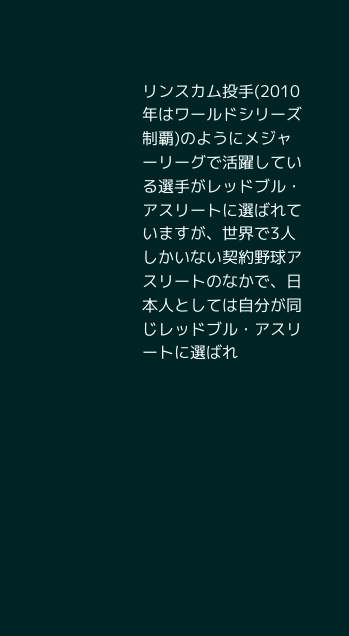リンスカム投手(2010年はワールドシリーズ制覇)のようにメジャーリーグで活躍している選手がレッドブル・アスリートに選ばれていますが、世界で3人しかいない契約野球アスリートのなかで、日本人としては自分が同じレッドブル・アスリートに選ばれ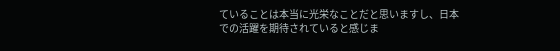ていることは本当に光栄なことだと思いますし、日本での活躍を期待されていると感じま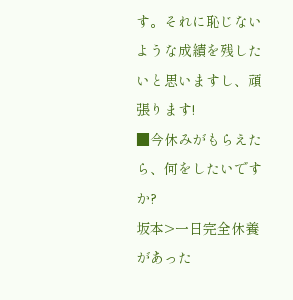す。それに恥じないような成績を残したいと思いますし、頑張ります!
■今休みがもらえたら、何をしたいですか?
坂本>一日完全休養があった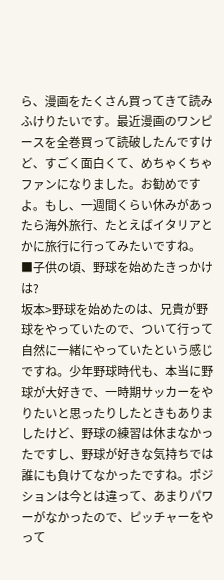ら、漫画をたくさん買ってきて読みふけりたいです。最近漫画のワンピースを全巻買って読破したんですけど、すごく面白くて、めちゃくちゃファンになりました。お勧めですよ。もし、一週間くらい休みがあったら海外旅行、たとえばイタリアとかに旅行に行ってみたいですね。
■子供の頃、野球を始めたきっかけは?
坂本>野球を始めたのは、兄貴が野球をやっていたので、ついて行って自然に一緒にやっていたという感じですね。少年野球時代も、本当に野球が大好きで、一時期サッカーをやりたいと思ったりしたときもありましたけど、野球の練習は休まなかったですし、野球が好きな気持ちでは誰にも負けてなかったですね。ポジションは今とは違って、あまりパワーがなかったので、ピッチャーをやって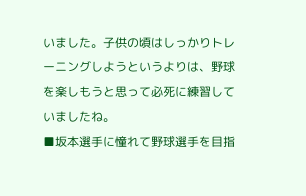いました。子供の頃はしっかりトレーニングしようというよりは、野球を楽しもうと思って必死に練習していましたね。
■坂本選手に憧れて野球選手を目指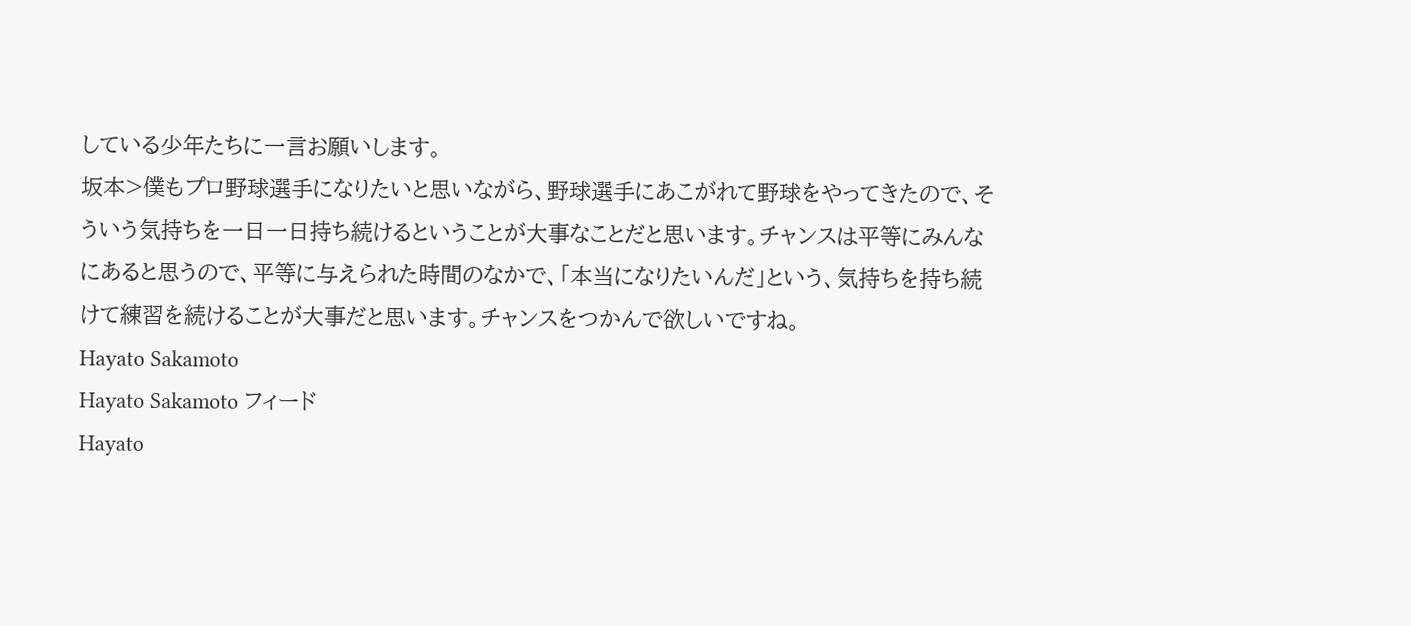している少年たちに一言お願いします。
坂本>僕もプロ野球選手になりたいと思いながら、野球選手にあこがれて野球をやってきたので、そういう気持ちを一日一日持ち続けるということが大事なことだと思います。チャンスは平等にみんなにあると思うので、平等に与えられた時間のなかで、「本当になりたいんだ」という、気持ちを持ち続けて練習を続けることが大事だと思います。チャンスをつかんで欲しいですね。
Hayato Sakamoto
Hayato Sakamoto フィード
Hayato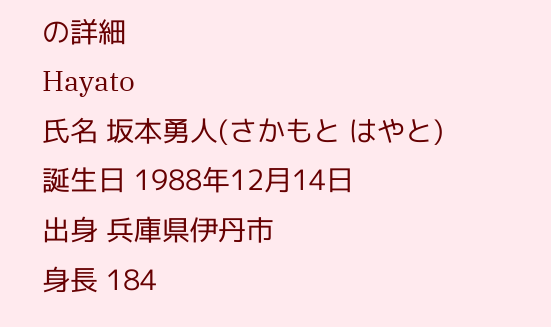の詳細
Hayato
氏名 坂本勇人(さかもと はやと)
誕生日 1988年12月14日
出身 兵庫県伊丹市
身長 184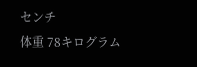センチ
体重 78キログラム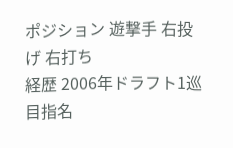ポジション 遊撃手 右投げ 右打ち
経歴 2006年ドラフト1巡目指名